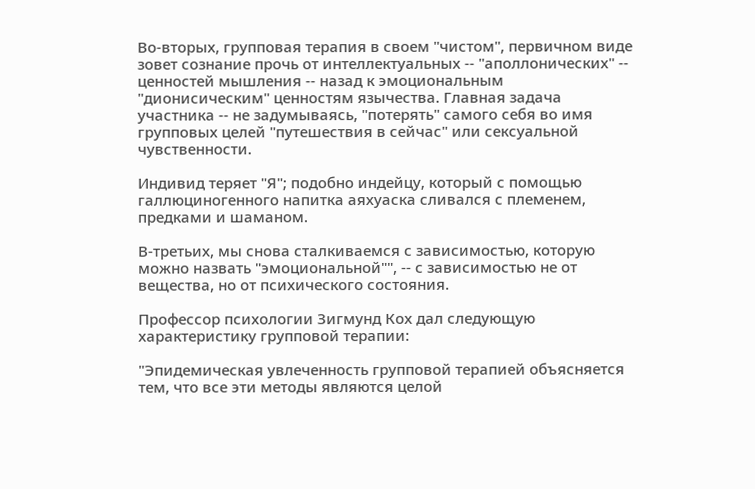Во-вторых, групповая терапия в своем "чистом", первичном виде зовет сознание прочь от интеллектуальных -- "аполлонических" -- ценностей мышления -- назад к эмоциональным "дионисическим" ценностям язычества. Главная задача участника -- не задумываясь, "потерять" самого себя во имя групповых целей "путешествия в сейчас" или сексуальной чувственности.

Индивид теряет "Я"; подобно индейцу, который с помощью галлюциногенного напитка аяхуаска сливался с племенем, предками и шаманом.

В-третьих, мы снова сталкиваемся с зависимостью, которую можно назвать "эмоциональной"", -- с зависимостью не от вещества, но от психического состояния.

Профессор психологии Зигмунд Кох дал следующую характеристику групповой терапии:

"Эпидемическая увлеченность групповой терапией объясняется тем, что все эти методы являются целой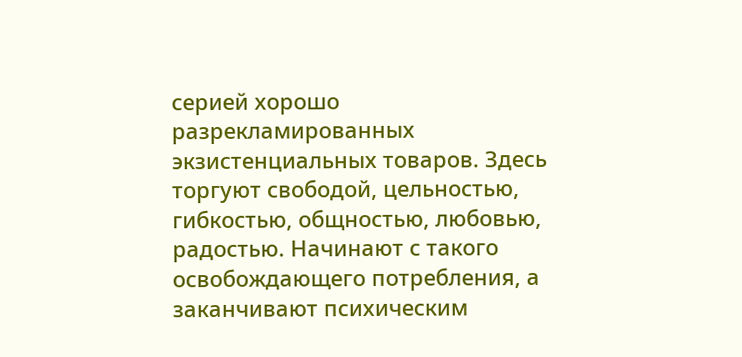серией хорошо разрекламированных экзистенциальных товаров. Здесь торгуют свободой, цельностью, гибкостью, общностью, любовью, радостью. Начинают с такого освобождающего потребления, а заканчивают психическим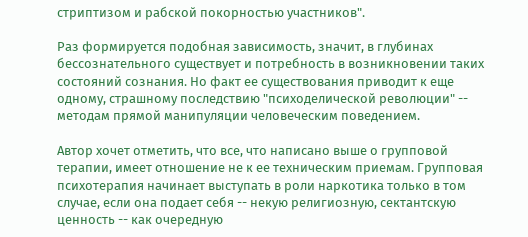стриптизом и рабской покорностью участников".

Раз формируется подобная зависимость, значит, в глубинах бессознательного существует и потребность в возникновении таких состояний сознания. Но факт ее существования приводит к еще одному, страшному последствию "психоделической революции" -- методам прямой манипуляции человеческим поведением.

Автор хочет отметить, что все, что написано выше о групповой терапии, имеет отношение не к ее техническим приемам. Групповая психотерапия начинает выступать в роли наркотика только в том случае, если она подает себя -- некую религиозную, сектантскую ценность -- как очередную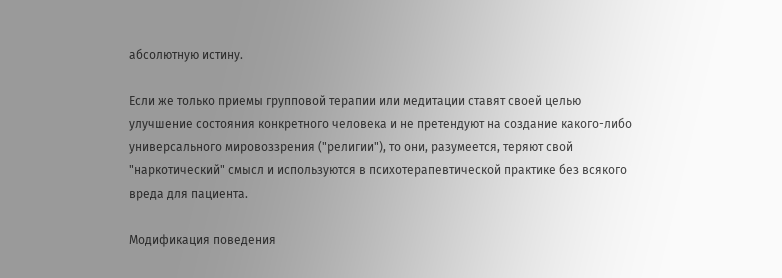абсолютную истину.

Если же только приемы групповой терапии или медитации ставят своей целью улучшение состояния конкретного человека и не претендуют на создание какого-либо универсального мировоззрения ("религии"), то они, разумеется, теряют свой "наркотический" смысл и используются в психотерапевтической практике без всякого вреда для пациента.

Модификация поведения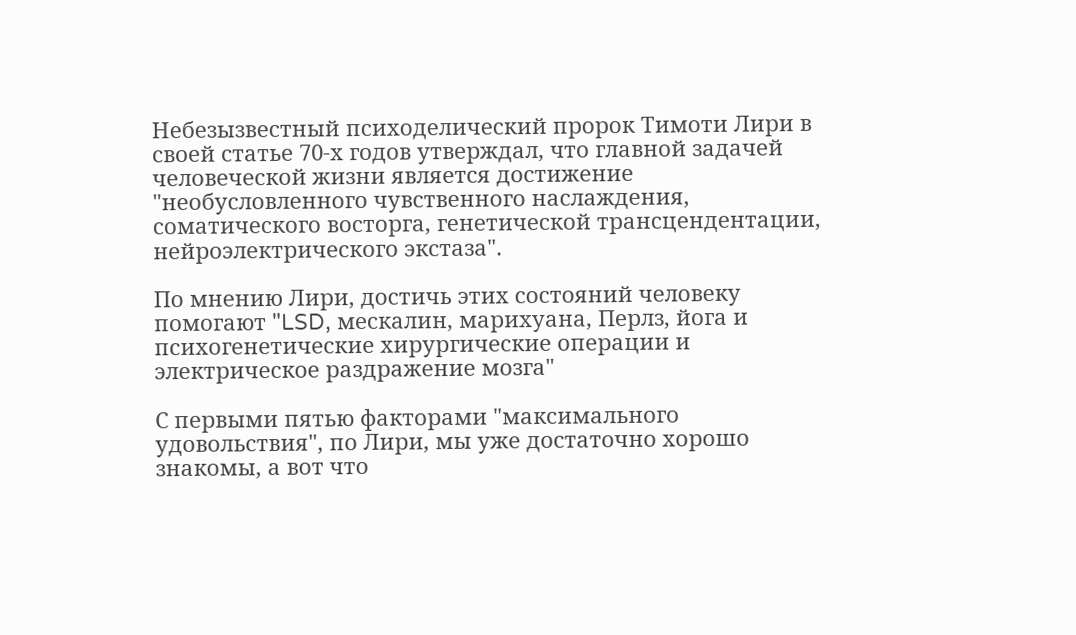Небезызвестный психоделический пророк Тимоти Лири в своей статье 70-х годов утверждал, что главной задачей человеческой жизни является достижение "необусловленного чувственного наслаждения, соматического восторга, генетической трансцендентации, нейроэлектрического экстаза".

По мнению Лири, достичь этих состояний человеку помогают "LSD, мескалин, марихуана, Перлз, йога и психогенетические хирургические операции и электрическое раздражение мозга"

С первыми пятью факторами "максимального удовольствия", по Лири, мы уже достаточно хорошо знакомы, а вот что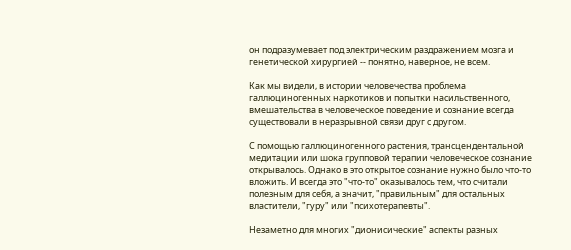он подразумевает под электрическим раздражением мозга и генетической хирургией -- понятно, наверное, не всем.

Как мы видели, в истории человечества проблема галлюциногенных наркотиков и попытки насильственного, вмешательства в человеческое поведение и сознание всегда существовали в неразрывной связи друг с другом.

С помощью галлюциногенного растения, трансцендентальной медитации или шока групповой терапии человеческое сознание открывалось. Однако в это открытое сознание нужно было что-то вложить. И всегда это "что-то" оказывалось тем, что считали полезным для себя, а значит, "правильным" для остальных властители, "гуру" или "психотерапевты".

Незаметно для многих "дионисические" аспекты разных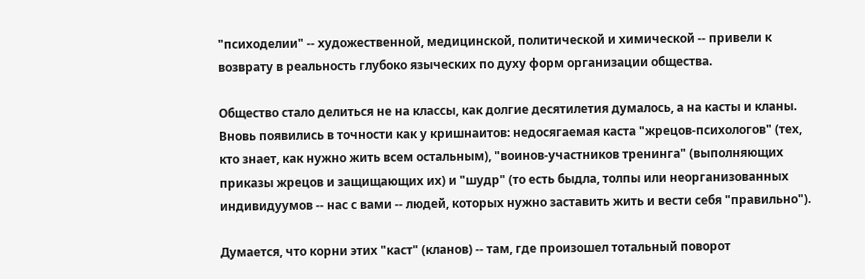"психоделии" -- художественной, медицинской, политической и химической -- привели к возврату в реальность глубоко языческих по духу форм организации общества.

Общество стало делиться не на классы, как долгие десятилетия думалось, а на касты и кланы. Вновь появились в точности как у кришнаитов: недосягаемая каста "жрецов-психологов" (тех, кто знает, как нужно жить всем остальным), "воинов-участников тренинга" (выполняющих приказы жрецов и защищающих их) и "шудр" (то есть быдла, толпы или неорганизованных индивидуумов -- нас с вами -- людей, которых нужно заставить жить и вести себя "правильно").

Думается, что корни этих "каст" (кланов) -- там, где произошел тотальный поворот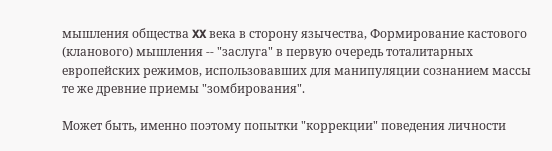мышления общества XX века в сторону язычества, Формирование кастового (кланового) мышления -- "заслуга" в первую очередь тоталитарных европейских режимов, использовавших для манипуляции сознанием массы те же древние приемы "зомбирования".

Может быть, именно поэтому попытки "коррекции" поведения личности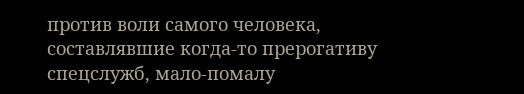против воли самого человека, составлявшие когда-то прерогативу спецслужб, мало-помалу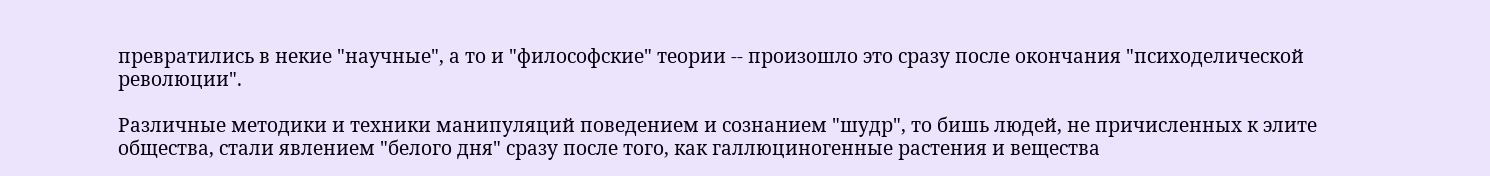превратились в некие "научные", а то и "философские" теории -- произошло это сразу после окончания "психоделической революции".

Различные методики и техники манипуляций поведением и сознанием "шудр", то бишь людей, не причисленных к элите общества, стали явлением "белого дня" сразу после того, как галлюциногенные растения и вещества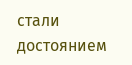стали достоянием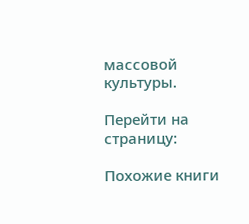массовой культуры.

Перейти на страницу:

Похожие книги